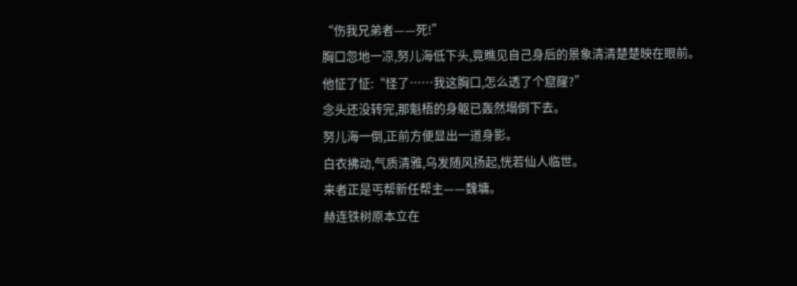“伤我兄弟者——死!”
胸口忽地一凉,努儿海低下头,竟瞧见自己身后的景象清清楚楚映在眼前。
他怔了怔:“怪了……我这胸口,怎么透了个窟窿?”
念头还没转完,那魁梧的身躯已轰然塌倒下去。
努儿海一倒,正前方便显出一道身影。
白衣拂动,气质清雅,乌发随风扬起,恍若仙人临世。
来者正是丐帮新任帮主——魏墉。
赫连铁树原本立在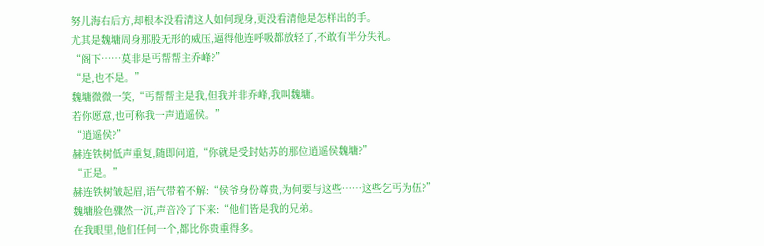努儿海右后方,却根本没看清这人如何现身,更没看清他是怎样出的手。
尤其是魏墉周身那股无形的威压,逼得他连呼吸都放轻了,不敢有半分失礼。
“阁下……莫非是丐帮帮主乔峰?”
“是,也不是。”
魏墉微微一笑,“丐帮帮主是我,但我并非乔峰,我叫魏墉。
若你愿意,也可称我一声逍遥侯。”
“逍遥侯?”
赫连铁树低声重复,随即问道,“你就是受封姑苏的那位逍遥侯魏墉?”
“正是。”
赫连铁树皱起眉,语气带着不解:“侯爷身份尊贵,为何要与这些……这些乞丐为伍?”
魏墉脸色骤然一沉,声音冷了下来:“他们皆是我的兄弟。
在我眼里,他们任何一个,都比你贵重得多。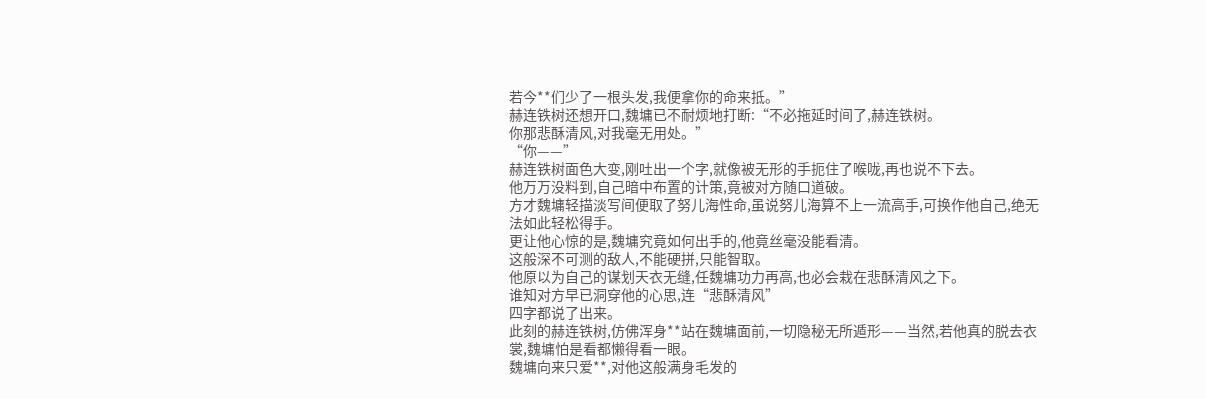若今**们少了一根头发,我便拿你的命来抵。”
赫连铁树还想开口,魏墉已不耐烦地打断:“不必拖延时间了,赫连铁树。
你那悲酥清风,对我毫无用处。”
“你——”
赫连铁树面色大变,刚吐出一个字,就像被无形的手扼住了喉咙,再也说不下去。
他万万没料到,自己暗中布置的计策,竟被对方随口道破。
方才魏墉轻描淡写间便取了努儿海性命,虽说努儿海算不上一流高手,可换作他自己,绝无法如此轻松得手。
更让他心惊的是,魏墉究竟如何出手的,他竟丝毫没能看清。
这般深不可测的敌人,不能硬拼,只能智取。
他原以为自己的谋划天衣无缝,任魏墉功力再高,也必会栽在悲酥清风之下。
谁知对方早已洞穿他的心思,连“悲酥清风”
四字都说了出来。
此刻的赫连铁树,仿佛浑身**站在魏墉面前,一切隐秘无所遁形——当然,若他真的脱去衣裳,魏墉怕是看都懒得看一眼。
魏墉向来只爱**,对他这般满身毛发的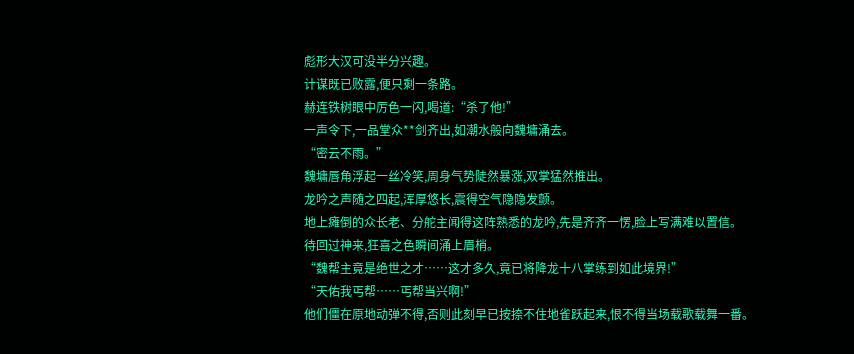彪形大汉可没半分兴趣。
计谋既已败露,便只剩一条路。
赫连铁树眼中厉色一闪,喝道:“杀了他!”
一声令下,一品堂众**剑齐出,如潮水般向魏墉涌去。
“密云不雨。”
魏墉唇角浮起一丝冷笑,周身气势陡然暴涨,双掌猛然推出。
龙吟之声随之四起,浑厚悠长,震得空气隐隐发颤。
地上瘫倒的众长老、分舵主闻得这阵熟悉的龙吟,先是齐齐一愣,脸上写满难以置信。
待回过神来,狂喜之色瞬间涌上眉梢。
“魏帮主竟是绝世之才……这才多久,竟已将降龙十八掌练到如此境界!”
“天佑我丐帮……丐帮当兴啊!”
他们僵在原地动弹不得,否则此刻早已按捺不住地雀跃起来,恨不得当场载歌载舞一番。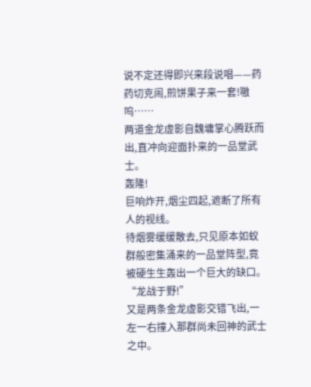说不定还得即兴来段说唱——药药切克闹,煎饼果子来一套!嗷呜……
两道金龙虚影自魏墉掌心腾跃而出,直冲向迎面扑来的一品堂武士。
轰隆!
巨响炸开,烟尘四起,遮断了所有人的视线。
待烟雾缓缓散去,只见原本如蚁群般密集涌来的一品堂阵型,竟被硬生生轰出一个巨大的缺口。
“龙战于野!”
又是两条金龙虚影交错飞出,一左一右撞入那群尚未回神的武士之中。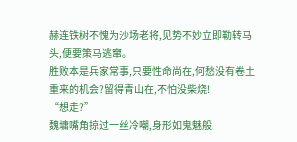赫连铁树不愧为沙场老将,见势不妙立即勒转马头,便要策马逃窜。
胜败本是兵家常事,只要性命尚在,何愁没有卷土重来的机会?留得青山在,不怕没柴烧!
“想走?”
魏墉嘴角掠过一丝冷嘲,身形如鬼魅般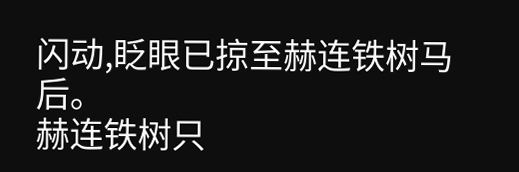闪动,眨眼已掠至赫连铁树马后。
赫连铁树只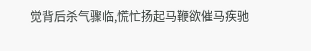觉背后杀气骤临,慌忙扬起马鞭欲催马疾驰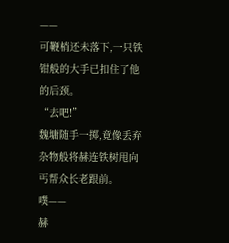——
可鞭梢还未落下,一只铁钳般的大手已扣住了他的后颈。
“去吧!”
魏墉随手一掷,竟像丢弃杂物般将赫连铁树甩向丐帮众长老跟前。
噗——
赫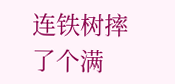连铁树摔了个满